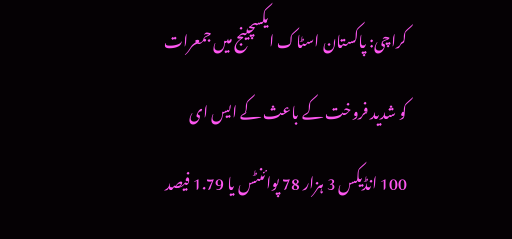کراچی: پاکستان اسٹاک ایکسچینج میں جمعرات کو شدید فروخت کے باعث کے ایس ای 100 انڈیکس 3 ہزار 78 پوائنٹس یا 1.79 فیصد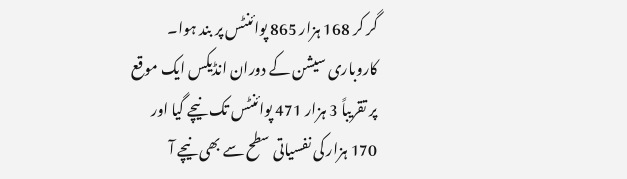گر کر 168 ہزار 865 پوائنٹس پر بند ہوا۔ کاروباری سیشن کے دوران انڈیکس ایک موقع پر تقریباً 3 ہزار 471 پوائنٹس تک نیچے گیا اور 170 ہزار کی نفسیاتی سطح سے بھی نیچے آ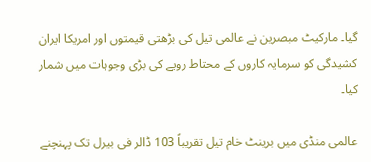گیا۔ مارکیٹ مبصرین نے عالمی تیل کی بڑھتی قیمتوں اور امریکا ایران کشیدگی کو سرمایہ کاروں کے محتاط رویے کی بڑی وجوہات میں شمار کیا۔

عالمی منڈی میں برینٹ خام تیل تقریباً 103 ڈالر فی بیرل تک پہنچنے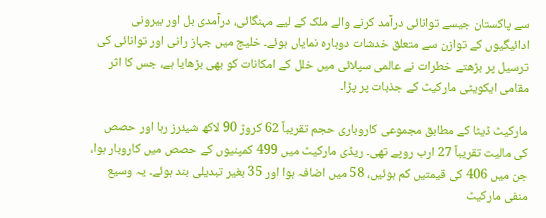سے پاکستان جیسے توانائی درآمد کرنے والے ملک کے لیے مہنگائی، درآمدی بل اور بیرونی ادائیگیوں کے توازن سے متعلق خدشات دوبارہ نمایاں ہوئے۔ خلیج میں جہاز رانی اور توانائی کی ترسیل پر بڑھتے خطرات نے عالمی سپلائی میں خلل کے امکانات کو بھی بڑھایا ہے، جس کا اثر مقامی ایکویٹی مارکیٹ کے جذبات پر پڑا۔

مارکیٹ ڈیٹا کے مطابق مجموعی کاروباری حجم تقریباً 62 کروڑ 90 لاکھ شیئرز رہا اور حصص کی مالیت تقریباً 27 ارب روپے تھی۔ ریڈی مارکیٹ میں 499 کمپنیوں کے حصص میں کاروبار ہوا، جن میں 406 کی قیمتیں کم ہوئیں، 58 میں اضافہ ہوا اور 35 بغیر تبدیلی بند ہوئے۔ یہ وسیع منفی مارکیٹ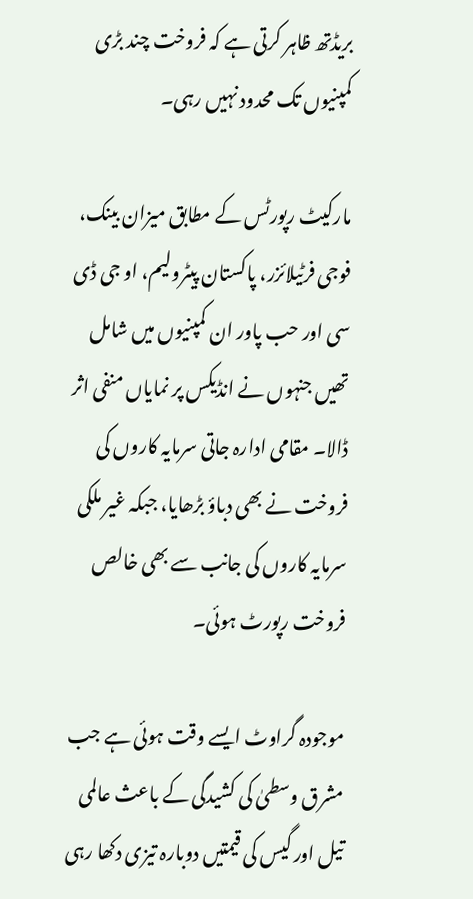بریڈتھ ظاہر کرتی ہے کہ فروخت چند بڑی کمپنیوں تک محدود نہیں رہی۔

مارکیٹ رپورٹس کے مطابق میزان بینک، فوجی فرٹیلائزر، پاکستان پیٹرولیم، او جی ڈی سی اور حب پاور ان کمپنیوں میں شامل تھیں جنہوں نے انڈیکس پر نمایاں منفی اثر ڈالا۔ مقامی ادارہ جاتی سرمایہ کاروں کی فروخت نے بھی دباؤ بڑھایا، جبکہ غیر ملکی سرمایہ کاروں کی جانب سے بھی خالص فروخت رپورٹ ہوئی۔

موجودہ گراوٹ ایسے وقت ہوئی ہے جب مشرق وسطیٰ کی کشیدگی کے باعث عالمی تیل اور گیس کی قیمتیں دوبارہ تیزی دکھا رہی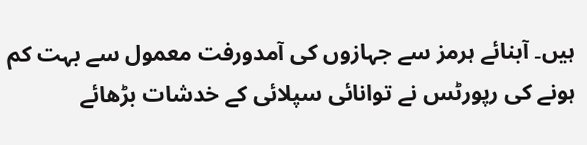ہیں۔ آبنائے ہرمز سے جہازوں کی آمدورفت معمول سے بہت کم ہونے کی رپورٹس نے توانائی سپلائی کے خدشات بڑھائے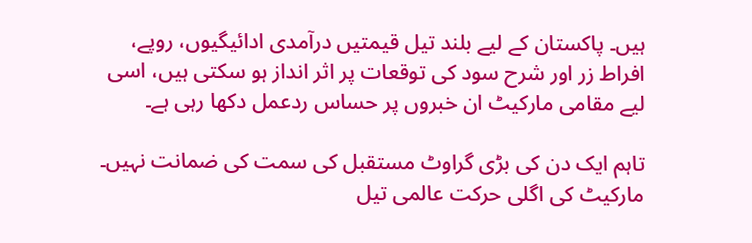ہیں۔ پاکستان کے لیے بلند تیل قیمتیں درآمدی ادائیگیوں، روپے، افراط زر اور شرح سود کی توقعات پر اثر انداز ہو سکتی ہیں، اسی لیے مقامی مارکیٹ ان خبروں پر حساس ردعمل دکھا رہی ہے۔

تاہم ایک دن کی بڑی گراوٹ مستقبل کی سمت کی ضمانت نہیں۔ مارکیٹ کی اگلی حرکت عالمی تیل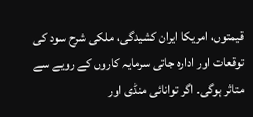قیمتوں، امریکا ایران کشیدگی، ملکی شرح سود کی توقعات اور ادارہ جاتی سرمایہ کاروں کے رویے سے متاثر ہوگی۔ اگر توانائی منڈی اور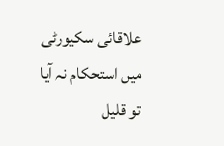علاقائی سکیورٹی میں استحکام نہ آیا تو قلیل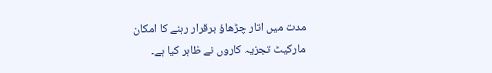مدت میں اتار چڑھاؤ برقرار رہنے کا امکان مارکیٹ تجزیہ کاروں نے ظاہر کیا ہے۔